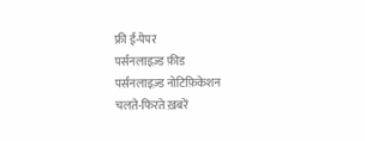फ्री ई-पेपर
पर्सनलाइज़्ड फ़ीड
पर्सनलाइज़्ड नोटिफ़िकेशन
चलते-फिरते ख़बरें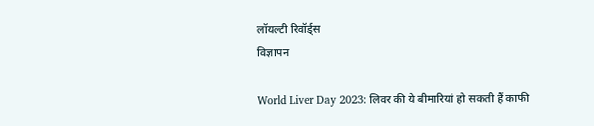लॉयल्टी रिवॉर्ड्स
विज्ञापन

World Liver Day 2023: लिवर की ये बीमारियां हो सकती हैं काफी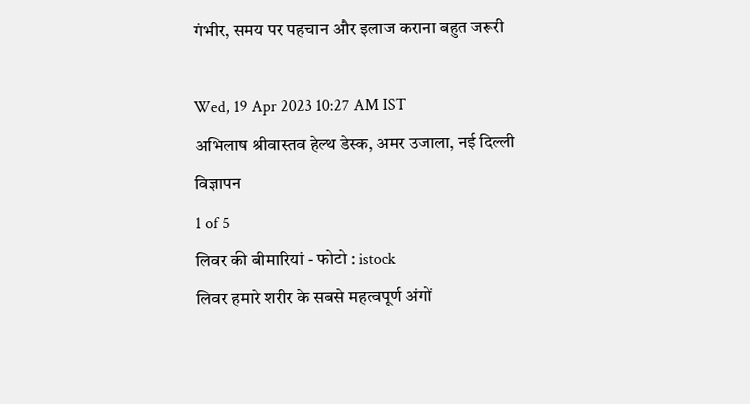गंभीर, समय पर पहचान और इलाज कराना बहुत जरूरी

Wed, 19 Apr 2023 10:27 AM IST
अभिलाष श्रीवास्तव हेल्थ डेस्क, अमर उजाला, नई दिल्ली
विज्ञापन
1 of 5
लिवर की बीमारियां - फोटो : istock
लिवर हमारे शरीर के सबसे महत्वपूर्ण अंगों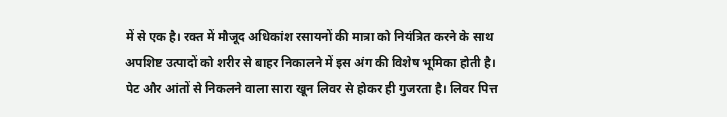में से एक है। रक्त में मौजूद अधिकांश रसायनों की मात्रा को नियंत्रित करने के साथ अपशिष्ट उत्पादों को शरीर से बाहर निकालने में इस अंग की विशेष भूमिका होती है। पेट और आंतों से निकलने वाला सारा खून लिवर से होकर ही गुजरता है। लिवर पित्त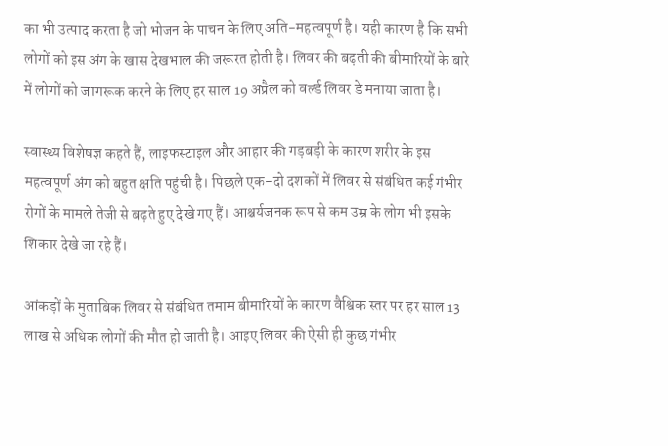का भी उत्पाद करता है जो भोजन के पाचन के लिए अति-महत्वपूर्ण है। यही कारण है कि सभी लोगों को इस अंग के खास देखभाल की जरूरत होती है। लिवर की बढ़ती की बीमारियों के बारे में लोगों को जागरूक करने के लिए हर साल 19 अप्रैल को वर्ल्ड लिवर डे मनाया जाता है।

स्वास्थ्य विशेषज्ञ कहते हैं, लाइफस्टाइल और आहार की गड़बड़ी के कारण शरीर के इस महत्वपूर्ण अंग को बहुत क्षति पहुंची है। पिछले एक-दो दशकों में लिवर से संबंधित कई गंभीर रोगों के मामले तेजी से बढ़ते हुए देखे गए हैं। आश्चर्यजनक रूप से कम उम्र के लोग भी इसके शिकार देखे जा रहे हैं।

आंकड़ों के मुताबिक लिवर से संबंधित तमाम बीमारियों के कारण वैश्विक स्तर पर हर साल 13 लाख से अधिक लोगों की मौत हो जाती है। आइए लिवर की ऐसी ही कुछ गंभीर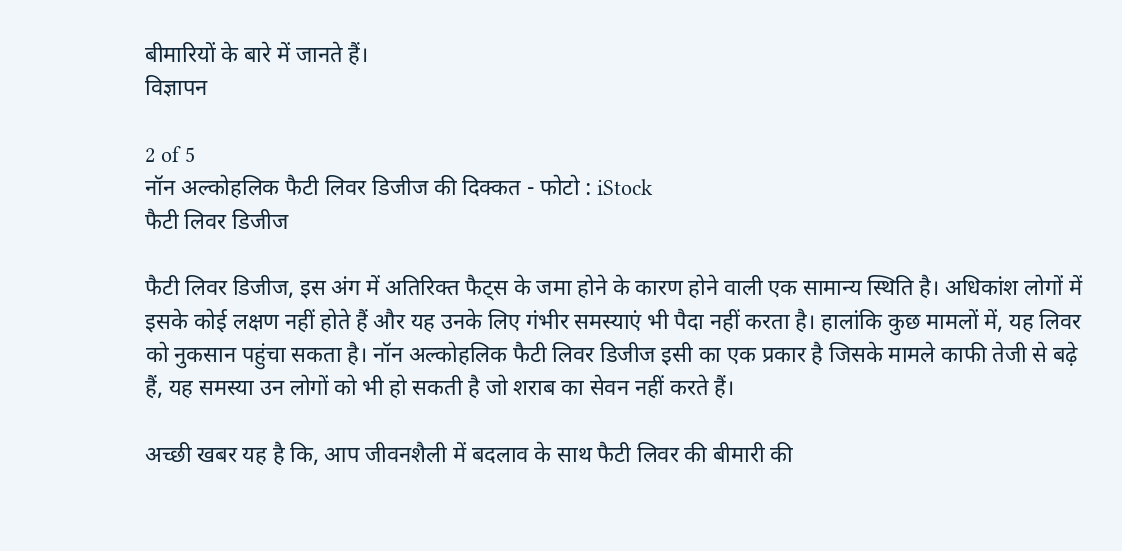बीमारियों के बारे में जानते हैं।
विज्ञापन

2 of 5
नॉन अल्कोहलिक फैटी लिवर डिजीज की दिक्कत - फोटो : iStock
फैटी लिवर डिजीज

फैटी लिवर डिजीज, इस अंग में अतिरिक्त फैट्स के जमा होने के कारण होने वाली एक सामान्य स्थिति है। अधिकांश लोगों में इसके कोई लक्षण नहीं होते हैं और यह उनके लिए गंभीर समस्याएं भी पैदा नहीं करता है। हालांकि कुछ मामलों में, यह लिवर को नुकसान पहुंचा सकता है। नॉन अल्कोहलिक फैटी लिवर डिजीज इसी का एक प्रकार है जिसके मामले काफी तेजी से बढ़े हैं, यह समस्या उन लोगों को भी हो सकती है जो शराब का सेवन नहीं करते हैं।

अच्छी खबर यह है कि, आप जीवनशैली में बदलाव के साथ फैटी लिवर की बीमारी की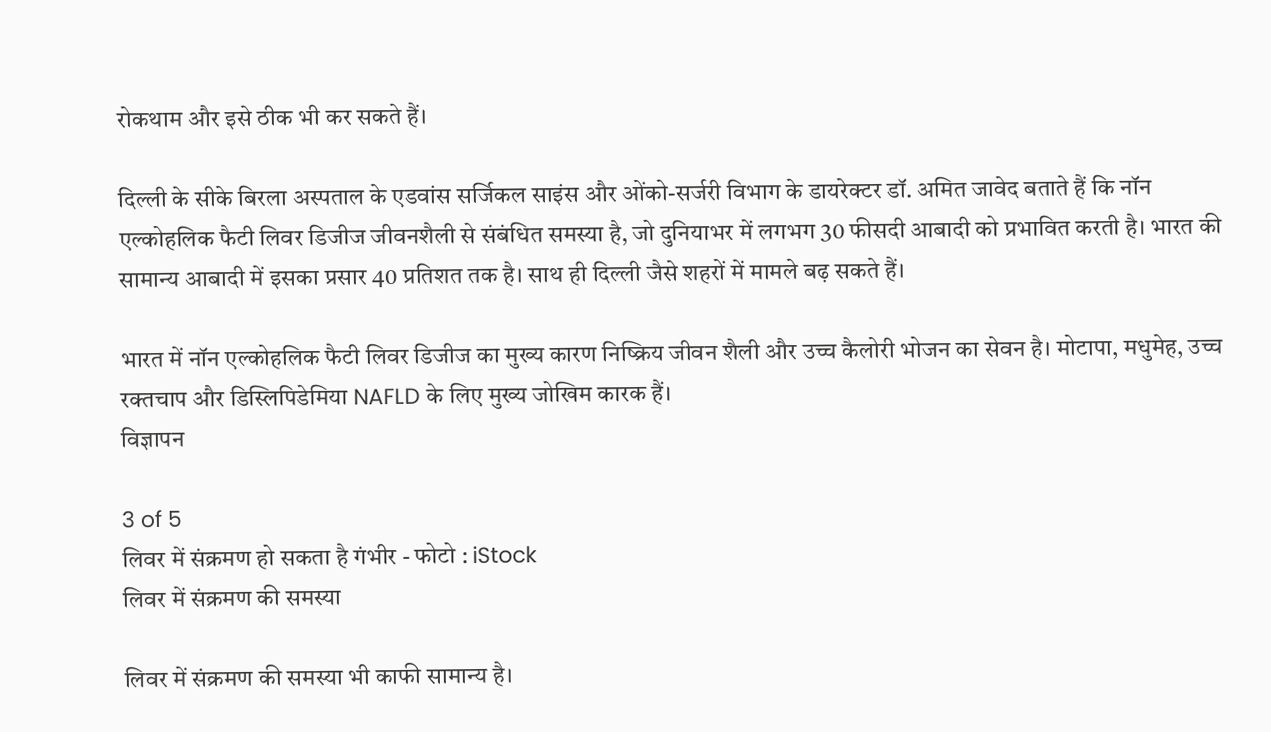रोकथाम और इसे ठीक भी कर सकते हैं।

दिल्ली के सीके बिरला अस्पताल के एडवांस सर्जिकल साइंस और ओंको-सर्जरी विभाग के डायरेक्टर डॉ. अमित जावेद बताते हैं कि नॉन एल्कोहलिक फैटी लिवर डिजीज जीवनशैली से संबंधित समस्या है, जो दुनियाभर में लगभग 30 फीसदी आबादी को प्रभावित करती है। भारत की सामान्य आबादी में इसका प्रसार 40 प्रतिशत तक है। साथ ही दिल्ली जैसे शहरों में मामले बढ़ सकते हैं।

भारत में नॉन एल्कोहलिक फैटी लिवर डिजीज का मुख्य कारण निष्क्रिय जीवन शैली और उच्च कैलोरी भोजन का सेवन है। मोटापा, मधुमेह, उच्च रक्तचाप और डिस्लिपिडेमिया NAFLD के लिए मुख्य जोखिम कारक हैं।
विज्ञापन

3 of 5
लिवर में संक्रमण हो सकता है गंभीर - फोटो : iStock
लिवर में संक्रमण की समस्या

लिवर में संक्रमण की समस्या भी काफी सामान्य है।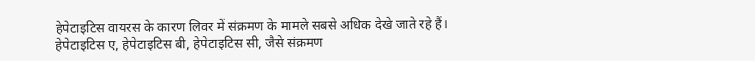हेपेटाइटिस वायरस के कारण लिवर में संक्रमण के मामले सबसे अधिक देखे जाते रहे हैं। हेपेटाइटिस ए, हेपेटाइटिस बी, हेपेटाइटिस सी, जैसे संक्रमण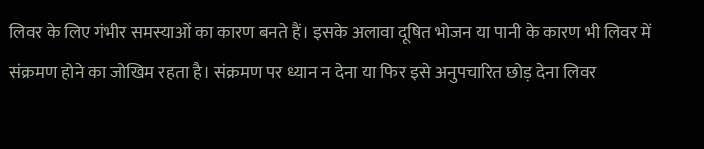लिवर के लिए गंभीर समस्याओं का कारण बनते हैं। इसके अलावा दूषित भोजन या पानी के कारण भी लिवर में संक्रमण होने का जोखिम रहता है। संक्रमण पर ध्यान न देना या फिर इसे अनुपचारित छोड़ देना लिवर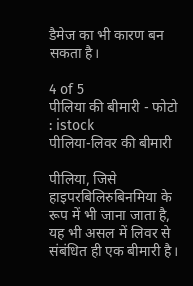डैमेज का भी कारण बन सकता है।

4 of 5
पीलिया की बीमारी - फोटो : istock
पीलिया-लिवर की बीमारी

पीलिया, जिसे हाइपरबिलिरुबिनमिया के रूप में भी जाना जाता है, यह भी असल में लिवर से संबंधित ही एक बीमारी है।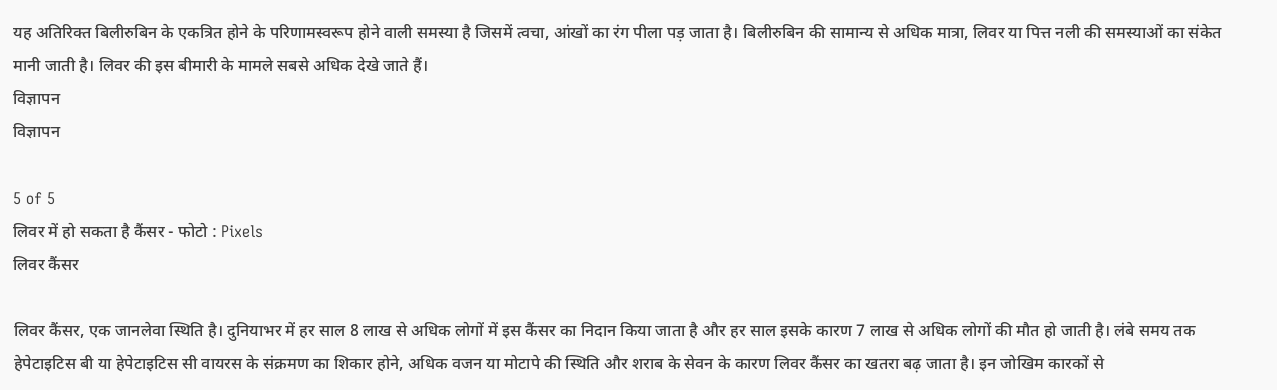यह अतिरिक्त बिलीरुबिन के एकत्रित होने के परिणामस्वरूप होने वाली समस्या है जिसमें त्वचा, आंखों का रंग पीला पड़ जाता है। बिलीरुबिन की सामान्य से अधिक मात्रा, लिवर या पित्त नली की समस्याओं का संकेत मानी जाती है। लिवर की इस बीमारी के मामले सबसे अधिक देखे जाते हैं।
विज्ञापन
विज्ञापन

5 of 5
लिवर में हो सकता है कैंसर - फोटो : Pixels
लिवर कैंसर

लिवर कैंसर, एक जानलेवा स्थिति है। दुनियाभर में हर साल 8 लाख से अधिक लोगों में इस कैंसर का निदान किया जाता है और हर साल इसके कारण 7 लाख से अधिक लोगों की मौत हो जाती है। लंबे समय तक हेपेटाइटिस बी या हेपेटाइटिस सी वायरस के संक्रमण का शिकार होने, अधिक वजन या मोटापे की स्थिति और शराब के सेवन के कारण लिवर कैंसर का खतरा बढ़ जाता है। इन जोखिम कारकों से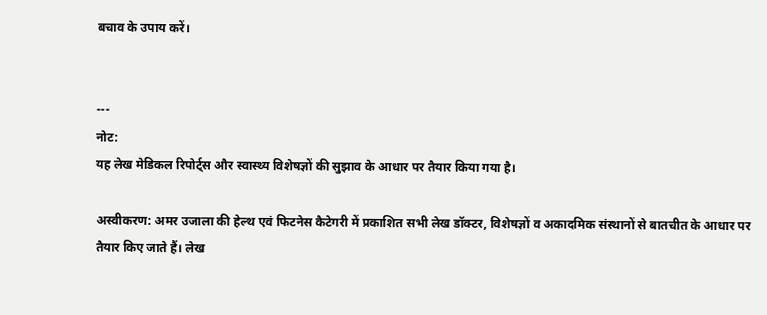बचाव के उपाय करें।


---
नोट:
यह लेख मेडिकल रिपोर्ट्स और स्वास्थ्य विशेषज्ञों की सुझाव के आधार पर तैयार किया गया है।

अस्वीकरण: अमर उजाला की हेल्थ एवं फिटनेस कैटेगरी में प्रकाशित सभी लेख डॉक्टर, विशेषज्ञों व अकादमिक संस्थानों से बातचीत के आधार पर तैयार किए जाते हैं। लेख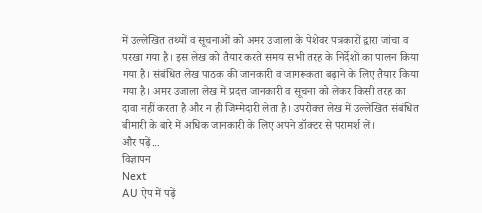में उल्लेखित तथ्यों व सूचनाओं को अमर उजाला के पेशेवर पत्रकारों द्वारा जांचा व परखा गया है। इस लेख को तैयार करते समय सभी तरह के निर्देशों का पालन किया गया है। संबंधित लेख पाठक की जानकारी व जागरूकता बढ़ाने के लिए तैयार किया गया है। अमर उजाला लेख में प्रदत्त जानकारी व सूचना को लेकर किसी तरह का दावा नहीं करता है और न ही जिम्मेदारी लेता है। उपरोक्त लेख में उल्लेखित संबंधित बीमारी के बारे में अधिक जानकारी के लिए अपने डॉक्टर से परामर्श लें।
और पढ़ें...
विज्ञापन
Next
AU ऐप में पढ़ें